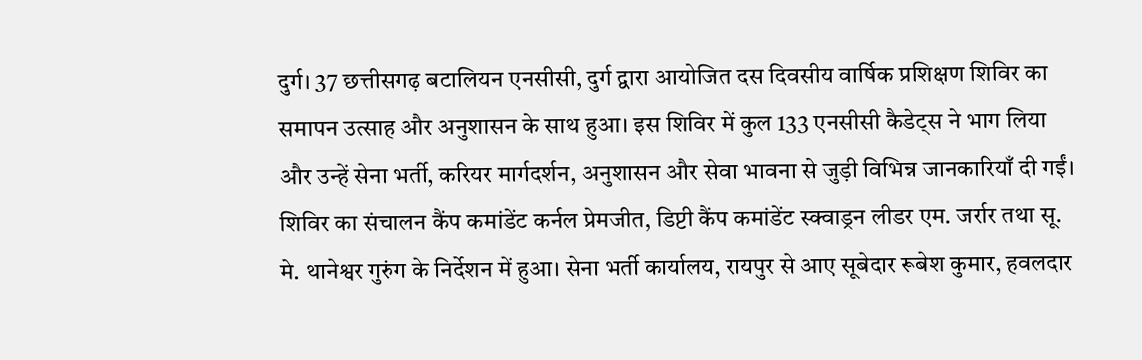दुर्ग। 37 छत्तीसगढ़ बटालियन एनसीसी, दुर्ग द्वारा आयोजित दस दिवसीय वार्षिक प्रशिक्षण शिविर का समापन उत्साह और अनुशासन के साथ हुआ। इस शिविर में कुल 133 एनसीसी कैडेट्स ने भाग लिया और उन्हें सेना भर्ती, करियर मार्गदर्शन, अनुशासन और सेवा भावना से जुड़ी विभिन्न जानकारियाँ दी गईं।
शिविर का संचालन कैंप कमांडेंट कर्नल प्रेमजीत, डिप्टी कैंप कमांडेंट स्क्वाड्रन लीडर एम. जर्रार तथा सू. मे. थानेश्वर गुरुंग के निर्देशन में हुआ। सेना भर्ती कार्यालय, रायपुर से आए सूबेदार रूबेश कुमार, हवलदार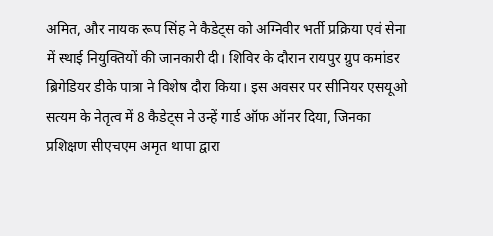अमित, और नायक रूप सिंह ने कैडेट्स को अग्निवीर भर्ती प्रक्रिया एवं सेना में स्थाई नियुक्तियों की जानकारी दी। शिविर के दौरान रायपुर ग्रुप कमांडर ब्रिगेडियर डीके पात्रा ने विशेष दौरा किया। इस अवसर पर सीनियर एसयूओ सत्यम के नेतृत्व में 8 कैडेट्स ने उन्हें गार्ड ऑफ ऑनर दिया, जिनका प्रशिक्षण सीएचएम अमृत थापा द्वारा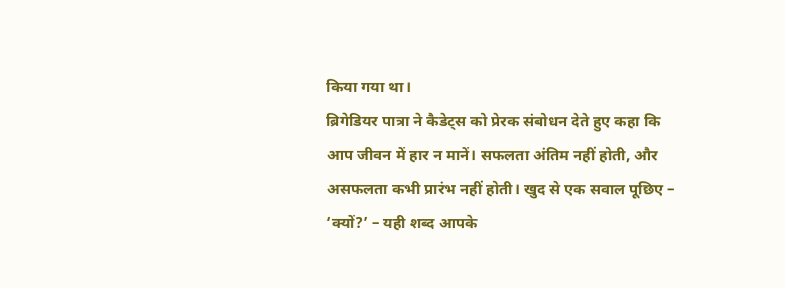किया गया था।
ब्रिगेडियर पात्रा ने कैडेट्स को प्रेरक संबोधन देते हुए कहा कि आप जीवन में हार न मानें। सफलता अंतिम नहीं होती, और असफलता कभी प्रारंभ नहीं होती। खुद से एक सवाल पूछिए – ‘क्यों?’ – यही शब्द आपके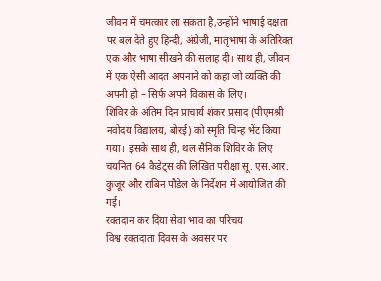जीवन में चमत्कार ला सकता है,उन्होंने भाषाई दक्षता पर बल देते हुए हिन्दी, अंग्रेजी, मातृभाषा के अतिरिक्त एक और भाषा सीखने की सलाह दी। साथ ही, जीवन में एक ऐसी आदत अपनाने को कहा जो व्यक्ति की अपनी हो – सिर्फ अपने विकास के लिए।
शिविर के अंतिम दिन प्राचार्य शंकर प्रसाद (पीएमश्री नवोदय विद्यालय, बोरई) को स्मृति चिन्ह भेंट किया गया। इसके साथ ही, थल सैनिक शिविर के लिए चयनित 64 कैडेट्स की लिखित परीक्षा सू. एस.आर. कुजूर और राबिन पौडेल के निर्देशन में आयोजित की गई।
रक्तदान कर दिया सेवा भाव का परिचय
विश्व रक्तदाता दिवस के अवसर पर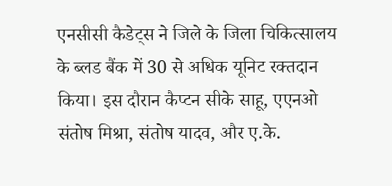एनसीसी कैडेट्स ने जिले के जिला चिकित्सालय के ब्लड बैंक में 30 से अधिक यूनिट रक्तदान किया। इस दौरान कैप्टन सीके साहू, एएनओ संतोष मिश्रा, संतोष यादव, और ए.के.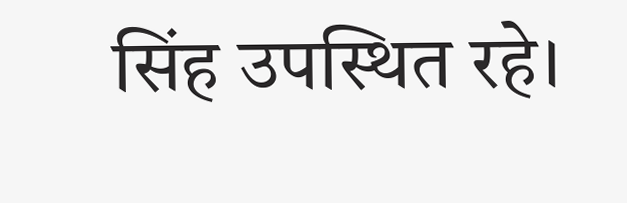सिंह उपस्थित रहे।